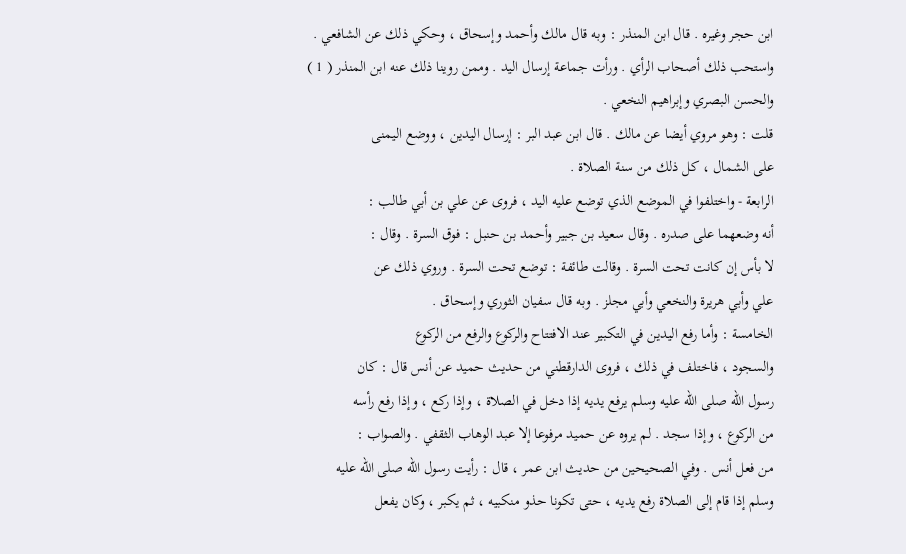ابن حجر وغيره . قال ابن المنذر : وبه قال مالك وأحمد وإسحاق ، وحكي ذلك عن الشافعي .
واستحب ذلك أصحاب الرأي . ورأت جماعة إرسال اليد . وممن روينا ذلك عنه ابن المنذر ( 1 )
والحسن البصري وإبراهيم النخعي .
قلت : وهو مروي أيضا عن مالك . قال ابن عبد البر : إرسال اليدين ، ووضع اليمنى
على الشمال ، كل ذلك من سنة الصلاة .
الرابعة - واختلفوا في الموضع الذي توضع عليه اليد ، فروى عن علي بن أبي طالب :
أنه وضعهما على صدره . وقال سعيد بن جبير وأحمد بن حنبل : فوق السرة . وقال :
لا بأس إن كانت تحت السرة . وقالت طائفة : توضع تحت السرة . وروي ذلك عن
علي وأبي هريرة والنخعي وأبي مجلز . وبه قال سفيان الثوري وإسحاق .
الخامسة : وأما رفع اليدين في التكبير عند الافتتاح والركوع والرفع من الركوع
والسجود ، فاختلف في ذلك ، فروى الدارقطني من حديث حميد عن أنس قال : كان
رسول الله صلى الله عليه وسلم يرفع يديه إذا دخل في الصلاة ، وإذا ركع ، وإذا رفع رأسه
من الركوع ، وإذا سجد . لم يروه عن حميد مرفوعا إلا عبد الوهاب الثقفي . والصواب :
من فعل أنس . وفي الصحيحين من حديث ابن عمر ، قال : رأيت رسول الله صلى الله عليه
وسلم إذا قام إلى الصلاة رفع يديه ، حتى تكونا حذو منكبيه ، ثم يكبر ، وكان يفعل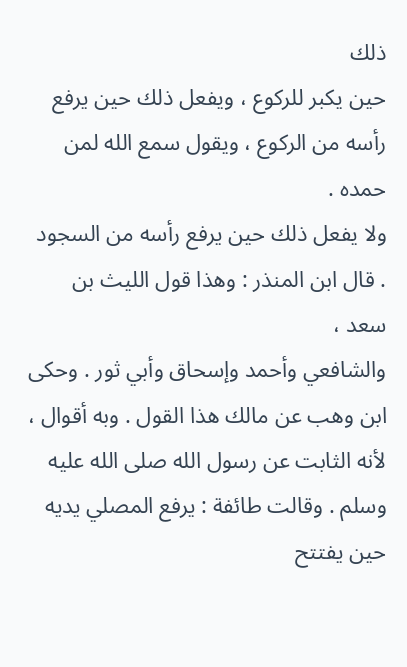ذلك
حين يكبر للركوع ، ويفعل ذلك حين يرفع رأسه من الركوع ، ويقول سمع الله لمن حمده .
ولا يفعل ذلك حين يرفع رأسه من السجود . قال ابن المنذر : وهذا قول الليث بن سعد ،
والشافعي وأحمد وإسحاق وأبي ثور . وحكى ابن وهب عن مالك هذا القول . وبه أقوال ،
لأنه الثابت عن رسول الله صلى الله عليه وسلم . وقالت طائفة : يرفع المصلي يديه حين يفتتح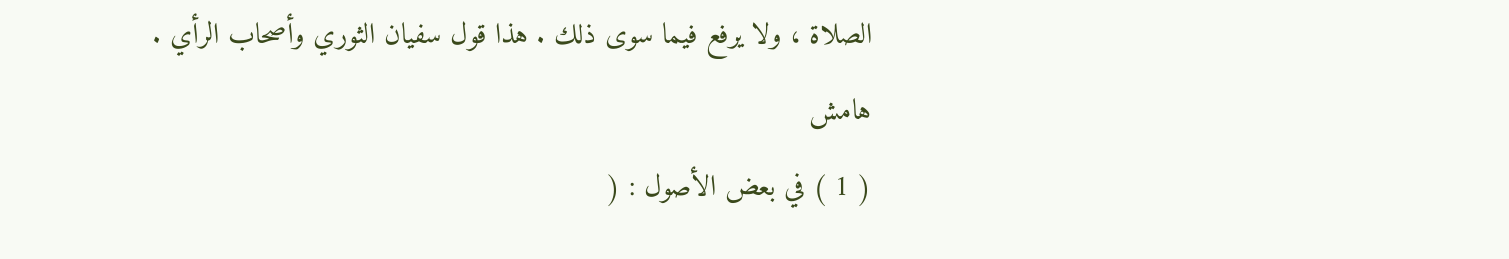الصلاة ، ولا يرفع فيما سوى ذلك . هذا قول سفيان الثوري وأصحاب الرأي .
هامش
( 1 ) في بعض الأصول : (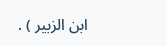ابن الزبير ) .